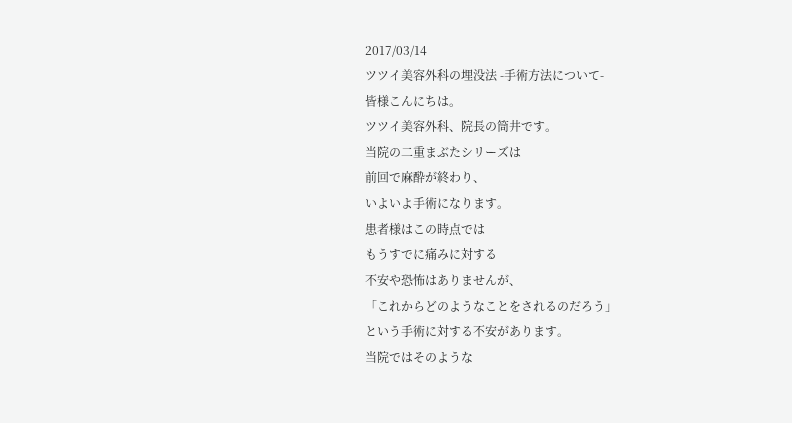2017/03/14
ツツイ美容外科の埋没法 -手術方法について-
皆様こんにちは。
ツツイ美容外科、院長の筒井です。
当院の二重まぶたシリーズは
前回で麻酔が終わり、
いよいよ手術になります。
患者様はこの時点では
もうすでに痛みに対する
不安や恐怖はありませんが、
「これからどのようなことをされるのだろう」
という手術に対する不安があります。
当院ではそのような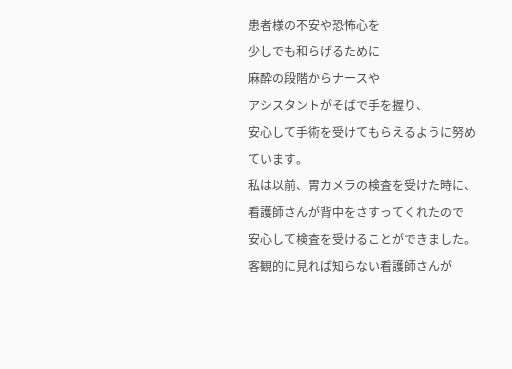患者様の不安や恐怖心を
少しでも和らげるために
麻酔の段階からナースや
アシスタントがそばで手を握り、
安心して手術を受けてもらえるように努めています。
私は以前、胃カメラの検査を受けた時に、
看護師さんが背中をさすってくれたので
安心して検査を受けることができました。
客観的に見れば知らない看護師さんが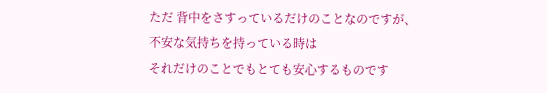ただ 背中をさすっているだけのことなのですが、
不安な気持ちを持っている時は
それだけのことでもとても安心するものです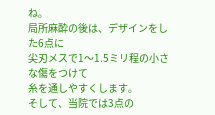ね。
局所麻酔の後は、デザインをした6点に
尖刃メスで1〜1.5ミリ程の小さな傷をつけて
糸を通しやすくします。
そして、当院では3点の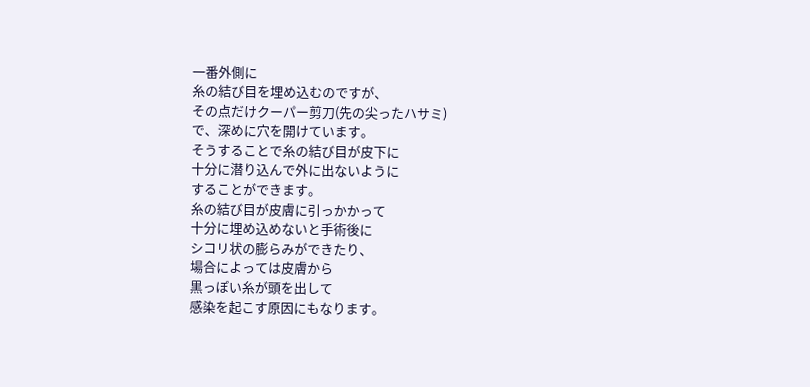一番外側に
糸の結び目を埋め込むのですが、
その点だけクーパー剪刀(先の尖ったハサミ)
で、深めに穴を開けています。
そうすることで糸の結び目が皮下に
十分に潜り込んで外に出ないように
することができます。
糸の結び目が皮膚に引っかかって
十分に埋め込めないと手術後に
シコリ状の膨らみができたり、
場合によっては皮膚から
黒っぽい糸が頭を出して
感染を起こす原因にもなります。